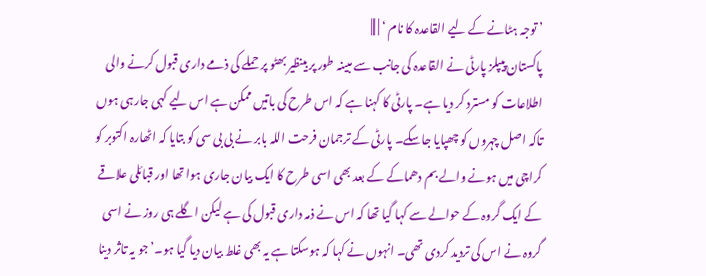’ توجہ ہٹانے کے لیے القاعدہ کا نام ‘ | |||
پاکستان پیپلز پارٹی نے القاعدہ کی جانب سے مبینہ طور پر بینظیر بھٹو پر حملے کی ذمے داری قبول کرنے والی اطلاعات کو مسترد کر دیا ہے۔ پارٹی کا کہنا ہے کہ اس طرح کی باتیں ممکن ہے اس لیے کہی جارہی ہوں تاکہ اصل چہروں کو چھپایا جاسکے۔ پارٹی کے ترجمان فرحت اللہ بابر نے بی بی سی کو بتایا کہ اٹھارہ اکتوبر کو کراچی میں ہونے والے بم دھماکے کے بعد بھی اسی طرح کا ایک بیان جاری ہوا تھا اور قبائلی علاقے کے ایک گروہ کے حوالے سے کہا گیا تھا کہ اس نے ذمہ داری قبول کی ہے لیکن اگلے ہی روز نے اسی گروہ نے اس کی تردید کردی تھی۔ انہوں نے کہا کہ ہوسکتا ہے یہ بھی غلط بیان دیا گیا ہو۔’جو یہ تاثر دینا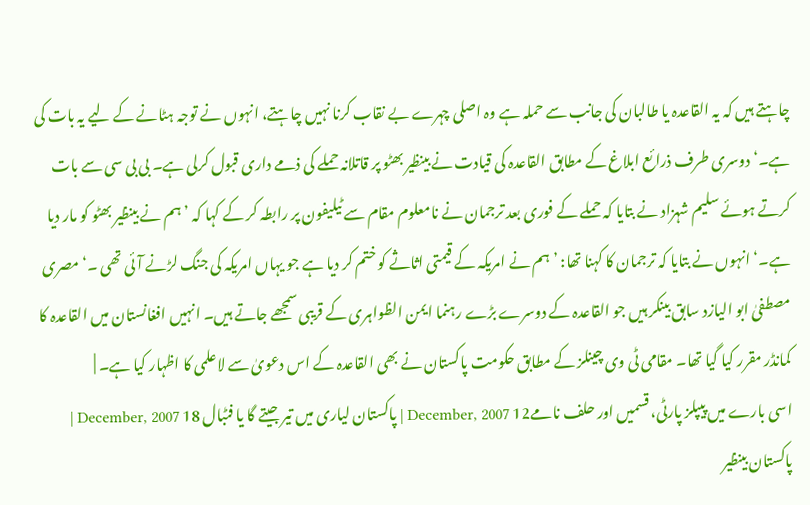چاہتے ہیں کہ یہ القاعدہ یا طالبان کی جانب سے حملہ ہے وہ اصلی چہرے بے نقاب کرنا نہیں چاہتے، انہوں نے توجہ ہٹانے کے لیے یہ بات کی ہے۔‘ دوسری طرف ذرائع ابلاغ کے مطابق القاعدہ کی قیادت نے بینظیر بھٹو پر قاتلانہ حملے کی ذمے داری قبول کرلی ہے۔ بی بی سی سے بات کرتے ہوئے سلیم شہزاد نے بتایا کہ حملے کے فوری بعد ترجمان نے نامعلوم مقام سے ٹیلیفون پر رابطہ کر کے کہا کہ ’ہم نے بینظیر بھٹو کو مار دیا ہے۔‘ انہوں نے بتایا کہ ترجمان کا کہنا تھا: ’ہم نے امریکہ کے قیمتی اثاثے کو ختم کر دیا ہے جو یہاں امریکہ کی جنگ لڑنے آئی تھی ۔‘ مصری مصطفیٰ ابو الیازد سابق بینکر ہیں جو القاعدہ کے دوسرے بڑے رہنما ایمن الظواہری کے قریبی سمجھے جاتے ہیں۔ انہیں افغانستان میں القاعدہ کا کمانڈر مقرر کیا گیا تھا۔ مقامی ٹی وی چینلز کے مطابق حکومت پاکستان نے بھی القاعدہ کے اس دعویٰ سے لاعلمی کا اظہار کیا ہے۔ |
اسی بارے میں پیپلز پارٹی، قسمیں اور حلف نامے12 December, 2007 | پاکستان لیاری میں تیر جیتے گا یا فٹبال 18 December, 2007 | پاکستان بینظیر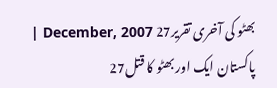بھٹو کی آخری تقریر27 December, 2007 | پاکستان ایک اور بھٹو کا قتل27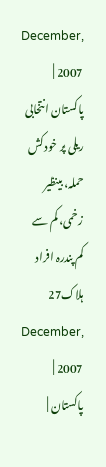December, 2007 | پاکستان انتخابی ریلی پر خودکش حملہ، بینظیر زخمی، کم سے کم پندرہ افراد ہلاک27 December, 2007 | پاکستان |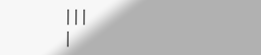|||
|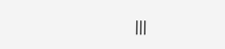|||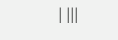| |||